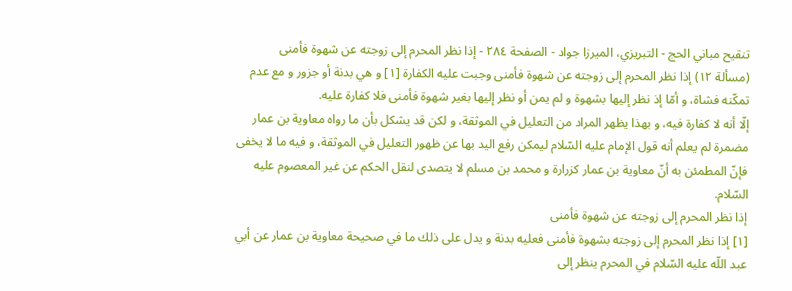تنقيح مباني الحج - التبريزي، الميرزا جواد - الصفحة ٢٨٤ - إذا نظر المحرم إلى زوجته عن شهوة فأمنى
(مسألة ١٢) إذا نظر المحرم إلى زوجته عن شهوة فأمنى وجبت عليه الكفارة [١] و هي بدنة أو جزور و مع عدم تمكّنه فشاة، و أمّا إذ نظر إليها بشهوة و لم يمن أو نظر إليها بغير شهوة فأمنى فلا كفارة عليه.
إلّا أنه لا كفارة فيه، و بهذا يظهر المراد من التعليل في الموثقة، و لكن قد يشكل بأن ما رواه معاوية بن عمار مضمرة لم يعلم أنه قول الإمام عليه السّلام ليمكن رفع اليد بها عن ظهور التعليل في الموثقة، و فيه ما لا يخفى فإنّ المطمئن به أنّ معاوية بن عمار كزرارة و محمد بن مسلم لا يتصدى لنقل الحكم عن غير المعصوم عليه السّلام.
إذا نظر المحرم إلى زوجته عن شهوة فأمنى
[١] إذا نظر المحرم إلى زوجته بشهوة فأمنى فعليه بدنة و يدل على ذلك ما في صحيحة معاوية بن عمار عن أبي عبد اللّه عليه السّلام في المحرم ينظر إلى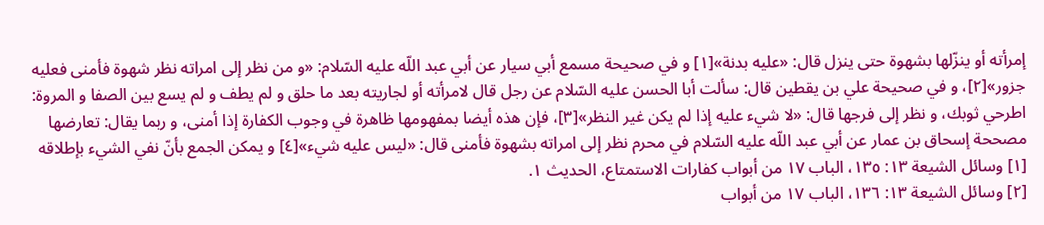إمرأته أو ينزّلها بشهوة حتى ينزل قال: «عليه بدنة»[١] و في صحيحة مسمع أبي سيار عن أبي عبد اللّه عليه السّلام: «و من نظر إلى امراته نظر شهوة فأمنى فعليه جزور»[٢]، و في صحيحة علي بن يقطين قال: سألت أبا الحسن عليه السّلام عن رجل قال لامرأته أو لجاريته بعد ما حلق و لم يطف و لم يسع بين الصفا و المروة: اطرحي ثوبك، و نظر إلى فرجها قال: «لا شيء عليه إذا لم يكن غير النظر»[٣]، فإن هذه أيضا بمفهومها ظاهرة في وجوب الكفارة إذا أمنى، و ربما يقال: تعارضها مصححة إسحاق بن عمار عن أبي عبد اللّه عليه السّلام في محرم نظر إلى امراته بشهوة فأمنى قال: «ليس عليه شيء»[٤] و يمكن الجمع بأنّ نفي الشيء بإطلاقه
[١] وسائل الشيعة ١٣: ١٣٥، الباب ١٧ من أبواب كفارات الاستمتاع، الحديث ١.
[٢] وسائل الشيعة ١٣: ١٣٦، الباب ١٧ من أبواب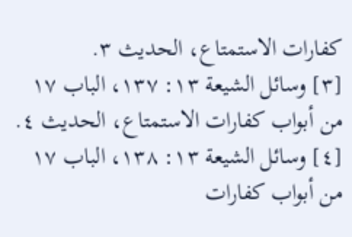كفارات الاستمتاع، الحديث ٣.
[٣] وسائل الشيعة ١٣: ١٣٧، الباب ١٧ من أبواب كفارات الاستمتاع، الحديث ٤.
[٤] وسائل الشيعة ١٣: ١٣٨، الباب ١٧ من أبواب كفارات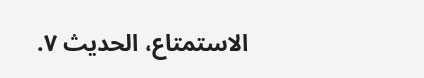الاستمتاع، الحديث ٧.